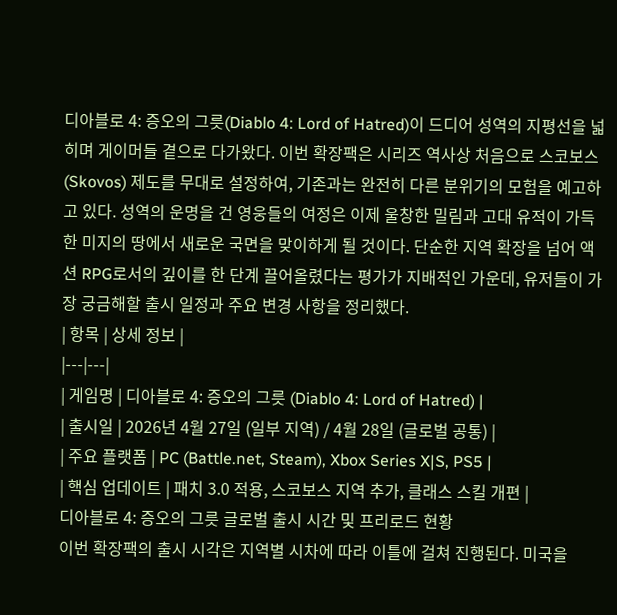디아블로 4: 증오의 그릇(Diablo 4: Lord of Hatred)이 드디어 성역의 지평선을 넓히며 게이머들 곁으로 다가왔다. 이번 확장팩은 시리즈 역사상 처음으로 스코보스(Skovos) 제도를 무대로 설정하여, 기존과는 완전히 다른 분위기의 모험을 예고하고 있다. 성역의 운명을 건 영웅들의 여정은 이제 울창한 밀림과 고대 유적이 가득한 미지의 땅에서 새로운 국면을 맞이하게 될 것이다. 단순한 지역 확장을 넘어 액션 RPG로서의 깊이를 한 단계 끌어올렸다는 평가가 지배적인 가운데, 유저들이 가장 궁금해할 출시 일정과 주요 변경 사항을 정리했다.
| 항목 | 상세 정보 |
|---|---|
| 게임명 | 디아블로 4: 증오의 그릇 (Diablo 4: Lord of Hatred) |
| 출시일 | 2026년 4월 27일 (일부 지역) / 4월 28일 (글로벌 공통) |
| 주요 플랫폼 | PC (Battle.net, Steam), Xbox Series X|S, PS5 |
| 핵심 업데이트 | 패치 3.0 적용, 스코보스 지역 추가, 클래스 스킬 개편 |
디아블로 4: 증오의 그릇 글로벌 출시 시간 및 프리로드 현황
이번 확장팩의 출시 시각은 지역별 시차에 따라 이틀에 걸쳐 진행된다. 미국을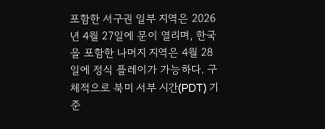포함한 서구권 일부 지역은 2026년 4월 27일에 문이 열리며, 한국을 포함한 나머지 지역은 4월 28일에 정식 플레이가 가능하다. 구체적으로 북미 서부 시간(PDT) 기준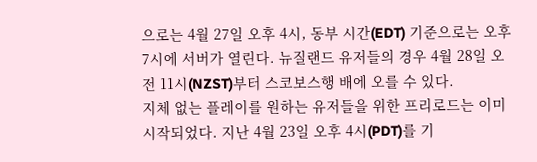으로는 4월 27일 오후 4시, 동부 시간(EDT) 기준으로는 오후 7시에 서버가 열린다. 뉴질랜드 유저들의 경우 4월 28일 오전 11시(NZST)부터 스코보스행 배에 오를 수 있다.
지체 없는 플레이를 원하는 유저들을 위한 프리로드는 이미 시작되었다. 지난 4월 23일 오후 4시(PDT)를 기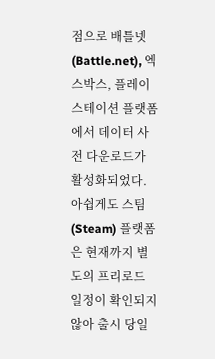점으로 배틀넷(Battle.net), 엑스박스, 플레이스테이션 플랫폼에서 데이터 사전 다운로드가 활성화되었다. 아쉽게도 스팀(Steam) 플랫폼은 현재까지 별도의 프리로드 일정이 확인되지 않아 출시 당일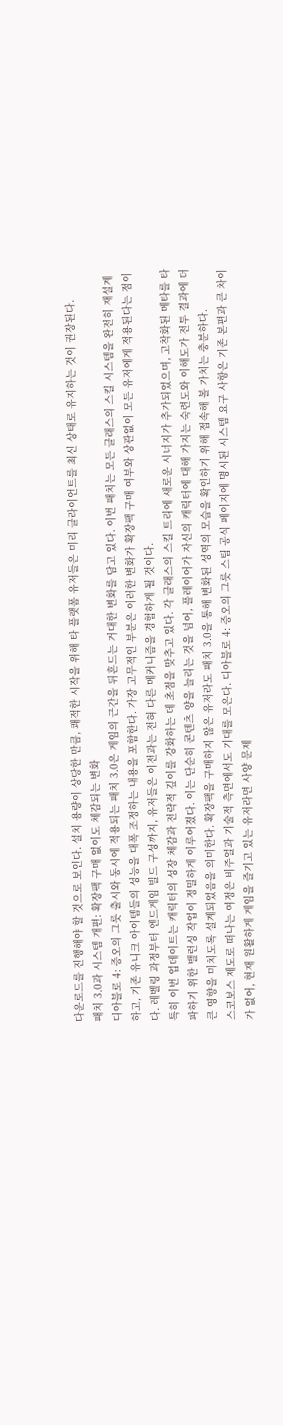다운로드를 진행해야 할 것으로 보인다. 설치 용량이 상당한 만큼, 쾌적한 시작을 위해 타 플랫폼 유저들은 미리 클라이언트를 최신 상태로 유지하는 것이 권장된다.
패치 3.0과 시스템 개편: 확장팩 구매 없이도 체감되는 변화
디아블로 4: 증오의 그릇 출시와 동시에 적용되는 패치 3.0은 게임의 근간을 뒤흔드는 거대한 변화를 담고 있다. 이번 패치는 모든 클래스의 스킬 시스템을 완전히 재설계하고, 기존 유니크 아이템들의 성능을 대폭 조정하는 내용을 포함한다. 가장 고무적인 부분은 이러한 변화가 확장팩 구매 여부와 상관없이 모든 유저에게 적용된다는 점이다. 레벨링 과정부터 엔드게임 빌드 구성까지, 유저들은 이전과는 전혀 다른 메커니즘을 경험하게 될 것이다.
특히 이번 업데이트는 캐릭터의 성장 체감과 전략적 깊이를 강화하는 데 초점을 맞추고 있다. 각 클래스의 스킬 트리에 새로운 시너지가 추가되었으며, 고착화된 메타를 타파하기 위한 밸런싱 작업이 정밀하게 이루어졌다. 이는 단순히 콘텐츠 양을 늘리는 것을 넘어, 플레이어가 자신의 캐릭터에 대해 가지는 숙련도와 이해도가 전투 결과에 더 큰 영향을 미치도록 설계되었음을 의미한다. 확장팩을 구매하지 않은 유저라도 패치 3.0을 통해 변화된 성역의 모습을 확인하기 위해 접속해 볼 가치는 충분하다.
스코보스 제도로 떠나는 여정은 비주얼과 기술적 측면에서도 기대를 모은다. 디아블로 4: 증오의 그릇 스팀 공식 페이지에 명시된 시스템 요구 사항은 기존 본편과 큰 차이가 없어, 현재 원활하게 게임을 즐기고 있는 유저라면 사양 문제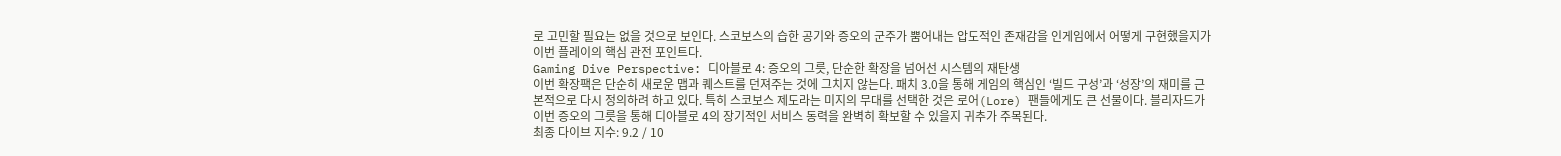로 고민할 필요는 없을 것으로 보인다. 스코보스의 습한 공기와 증오의 군주가 뿜어내는 압도적인 존재감을 인게임에서 어떻게 구현했을지가 이번 플레이의 핵심 관전 포인트다.
Gaming Dive Perspective: 디아블로 4: 증오의 그릇, 단순한 확장을 넘어선 시스템의 재탄생
이번 확장팩은 단순히 새로운 맵과 퀘스트를 던져주는 것에 그치지 않는다. 패치 3.0을 통해 게임의 핵심인 ‘빌드 구성’과 ‘성장’의 재미를 근본적으로 다시 정의하려 하고 있다. 특히 스코보스 제도라는 미지의 무대를 선택한 것은 로어(Lore) 팬들에게도 큰 선물이다. 블리자드가 이번 증오의 그릇을 통해 디아블로 4의 장기적인 서비스 동력을 완벽히 확보할 수 있을지 귀추가 주목된다.
최종 다이브 지수: 9.2 / 10